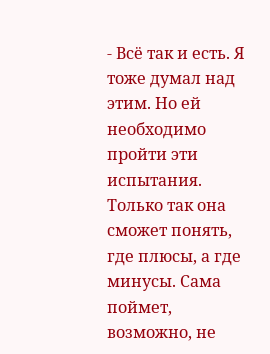- Всё так и есть. Я тоже думал над этим. Но ей необходимо пройти эти испытания. Только так она сможет понять, где плюсы, а где минусы. Сама поймет, возможно, не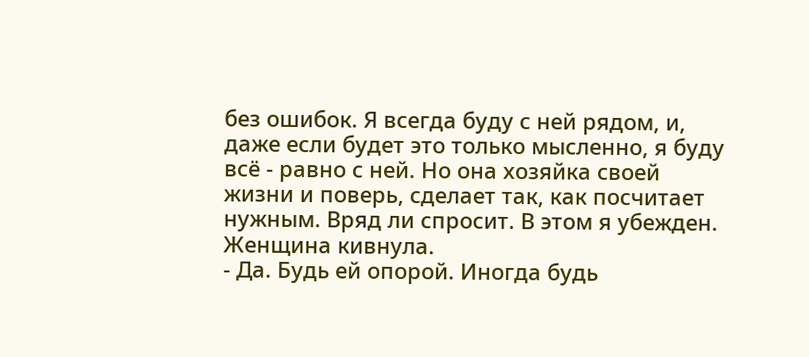без ошибок. Я всегда буду с ней рядом, и, даже если будет это только мысленно, я буду всё - равно с ней. Но она хозяйка своей жизни и поверь, сделает так, как посчитает нужным. Вряд ли спросит. В этом я убежден.
Женщина кивнула.
- Да. Будь ей опорой. Иногда будь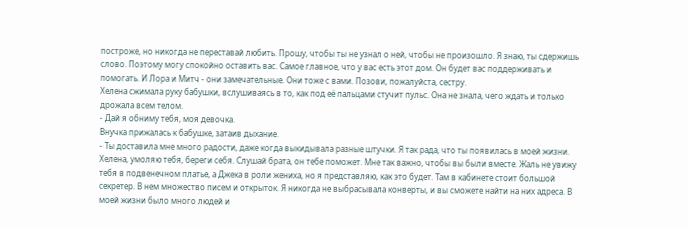построже, но никогда не переставай любить. Прошу, чтобы ты не узнал о ней, чтобы не произошло. Я знаю, ты сдержишь слово. Поэтому могу спокойно оставить вас. Самое главное, что у вас есть этот дом. Он будет вас поддерживать и помогать. И Лора и Митч - они замечательные. Они тоже с вами. Позови, пожалуйста, сестру.
Хелена сжимала руку бабушки, вслушиваясь в то, как под её пальцами стучит пульс. Она не знала, чего ждать и только дрожала всем телом.
- Дай я обниму тебя, моя девочка.
Внучка прижалась к бабушке, затаив дыхание.
- Ты доставила мне много радости, даже когда выкидывала разные штучки. Я так рада, что ты появилась в моей жизни. Хелена, умоляю тебя, береги себя. Слушай брата, он тебе поможет. Мне так важно, чтобы вы были вместе. Жаль не увижу тебя в подвенечном платье, а Джека в роли жениха, но я представляю, как это будет. Там в кабинете стоит большой секретер. В нем множество писем и открыток. Я никогда не выбрасывала конверты, и вы сможете найти на них адреса. В моей жизни было много людей и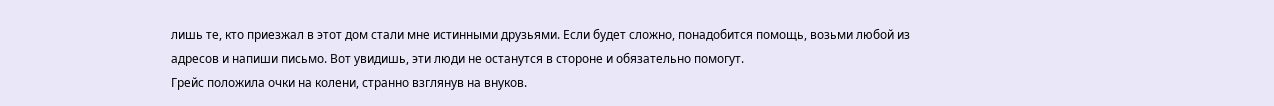лишь те, кто приезжал в этот дом стали мне истинными друзьями. Если будет сложно, понадобится помощь, возьми любой из адресов и напиши письмо. Вот увидишь, эти люди не останутся в стороне и обязательно помогут.
Грейс положила очки на колени, странно взглянув на внуков.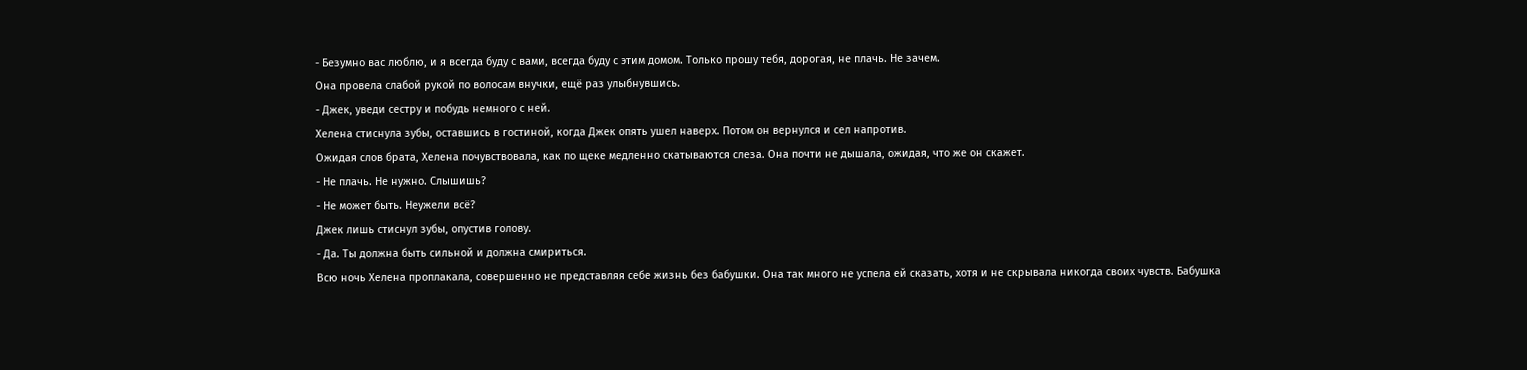- Безумно вас люблю, и я всегда буду с вами, всегда буду с этим домом. Только прошу тебя, дорогая, не плачь. Не зачем.
Она провела слабой рукой по волосам внучки, ещё раз улыбнувшись.
- Джек, уведи сестру и побудь немного с ней.
Хелена стиснула зубы, оставшись в гостиной, когда Джек опять ушел наверх. Потом он вернулся и сел напротив.
Ожидая слов брата, Хелена почувствовала, как по щеке медленно скатываются слеза. Она почти не дышала, ожидая, что же он скажет.
- Не плачь. Не нужно. Слышишь?
- Не может быть. Неужели всё?
Джек лишь стиснул зубы, опустив голову.
- Да. Ты должна быть сильной и должна смириться.
Всю ночь Хелена проплакала, совершенно не представляя себе жизнь без бабушки. Она так много не успела ей сказать, хотя и не скрывала никогда своих чувств. Бабушка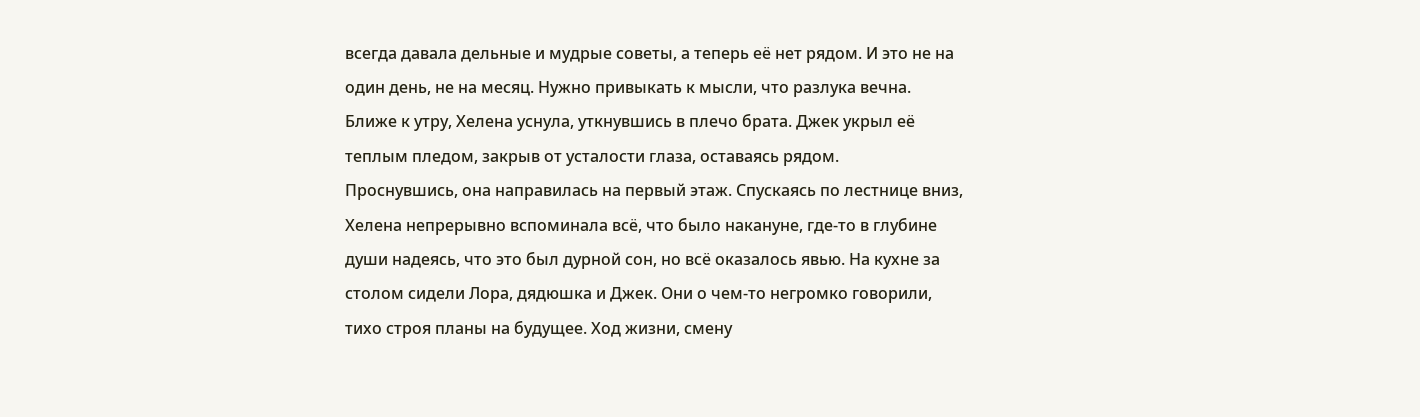всегда давала дельные и мудрые советы, а теперь её нет рядом. И это не на один день, не на месяц. Нужно привыкать к мысли, что разлука вечна. Ближе к утру, Хелена уснула, уткнувшись в плечо брата. Джек укрыл её теплым пледом, закрыв от усталости глаза, оставаясь рядом.
Проснувшись, она направилась на первый этаж. Спускаясь по лестнице вниз, Хелена непрерывно вспоминала всё, что было накануне, где-то в глубине души надеясь, что это был дурной сон, но всё оказалось явью. На кухне за столом сидели Лора, дядюшка и Джек. Они о чем-то негромко говорили, тихо строя планы на будущее. Ход жизни, смену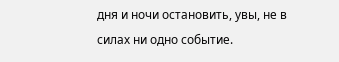дня и ночи остановить, увы, не в силах ни одно событие.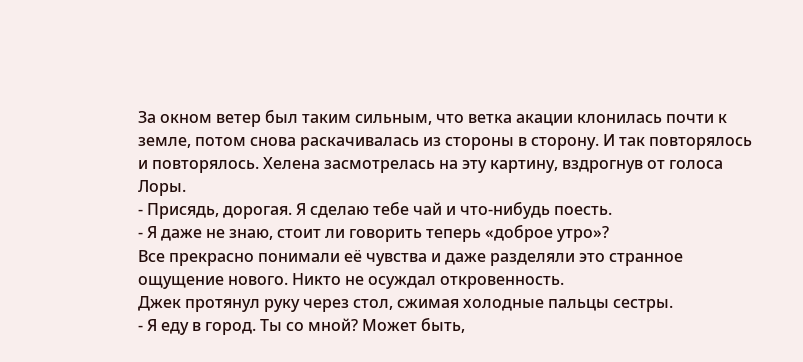За окном ветер был таким сильным, что ветка акации клонилась почти к земле, потом снова раскачивалась из стороны в сторону. И так повторялось и повторялось. Хелена засмотрелась на эту картину, вздрогнув от голоса Лоры.
- Присядь, дорогая. Я сделаю тебе чай и что-нибудь поесть.
- Я даже не знаю, стоит ли говорить теперь «доброе утро»?
Все прекрасно понимали её чувства и даже разделяли это странное ощущение нового. Никто не осуждал откровенность.
Джек протянул руку через стол, сжимая холодные пальцы сестры.
- Я еду в город. Ты со мной? Может быть,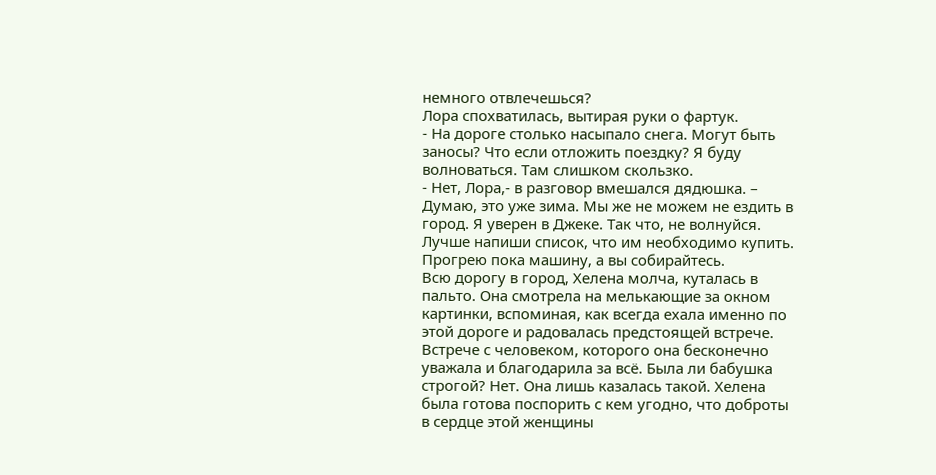немного отвлечешься?
Лора спохватилась, вытирая руки о фартук.
- На дороге столько насыпало снега. Могут быть заносы? Что если отложить поездку? Я буду волноваться. Там слишком скользко.
- Нет, Лора,- в разговор вмешался дядюшка. – Думаю, это уже зима. Мы же не можем не ездить в город. Я уверен в Джеке. Так что, не волнуйся. Лучше напиши список, что им необходимо купить. Прогрею пока машину, а вы собирайтесь.
Всю дорогу в город, Хелена молча, куталась в пальто. Она смотрела на мелькающие за окном картинки, вспоминая, как всегда ехала именно по этой дороге и радовалась предстоящей встрече. Встрече с человеком, которого она бесконечно уважала и благодарила за всё. Была ли бабушка строгой? Нет. Она лишь казалась такой. Хелена была готова поспорить с кем угодно, что доброты в сердце этой женщины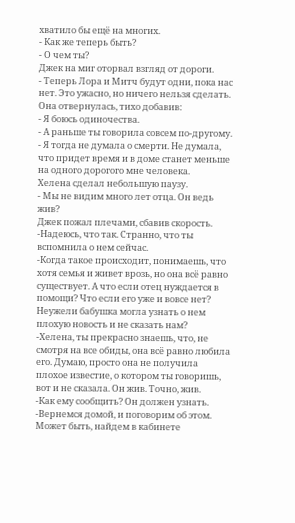хватило бы ещё на многих.
- Как же теперь быть?
- О чем ты?
Джек на миг оторвал взгляд от дороги.
- Теперь Лора и Митч будут одни, пока нас нет. Это ужасно, но ничего нельзя сделать.
Она отвернулась, тихо добавив:
- Я боюсь одиночества.
- А раньше ты говорила совсем по-другому.
- Я тогда не думала о смерти. Не думала, что придет время и в доме станет меньше на одного дорогого мне человека.
Хелена сделал небольшую паузу.
- Мы не видим много лет отца. Он ведь жив?
Джек пожал плечами, сбавив скорость.
-Надеюсь, что так. Странно, что ты вспомнила о нем сейчас.
-Когда такое происходит, понимаешь, что хотя семья и живет врозь, но она всё равно существует. А что если отец нуждается в помощи? Что если его уже и вовсе нет? Неужели бабушка могла узнать о нем плохую новость и не сказать нам?
-Хелена, ты прекрасно знаешь, что, не смотря на все обиды, она всё равно любила его. Думаю, просто она не получила плохое известие, о котором ты говоришь, вот и не сказала. Он жив. Точно, жив.
-Как ему сообщить? Он должен узнать.
-Вернемся домой, и поговорим об этом. Может быть, найдем в кабинете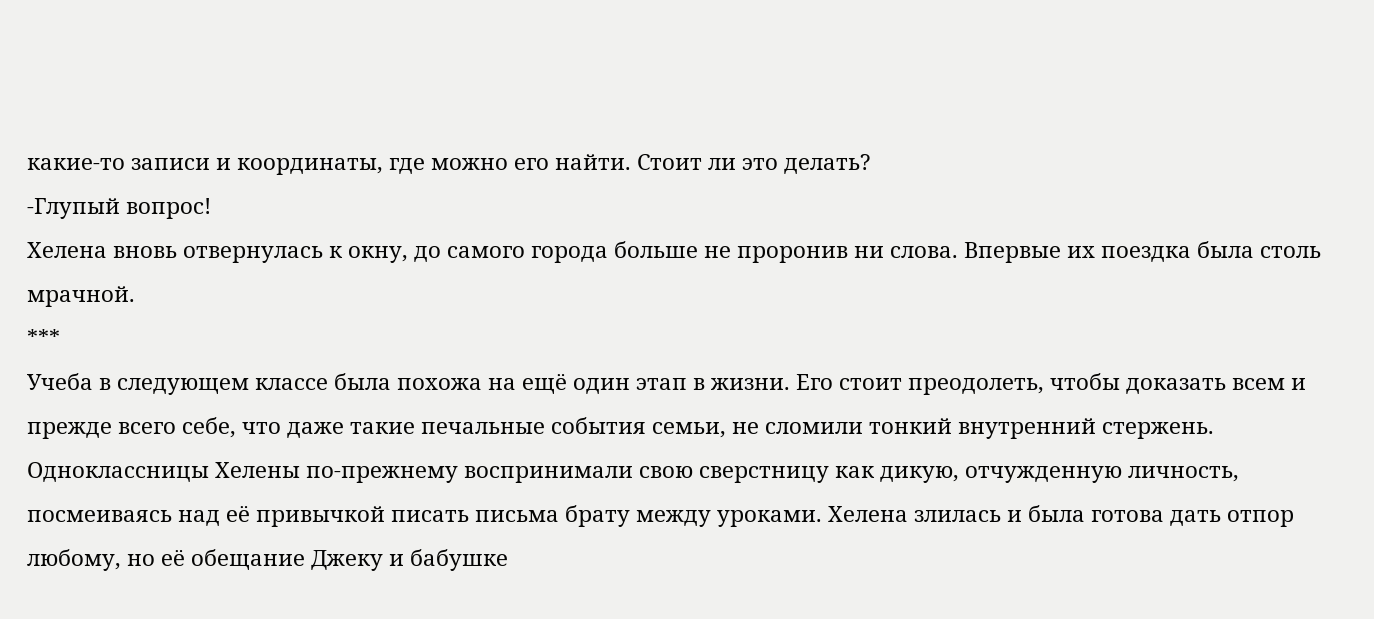какие-то записи и координаты, где можно его найти. Стоит ли это делать?
-Глупый вопрос!
Хелена вновь отвернулась к окну, до самого города больше не проронив ни слова. Впервые их поездка была столь мрачной.
***
Учеба в следующем классе была похожа на ещё один этап в жизни. Его стоит преодолеть, чтобы доказать всем и прежде всего себе, что даже такие печальные события семьи, не сломили тонкий внутренний стержень. Одноклассницы Хелены по-прежнему воспринимали свою сверстницу как дикую, отчужденную личность, посмеиваясь над её привычкой писать письма брату между уроками. Хелена злилась и была готова дать отпор любому, но её обещание Джеку и бабушке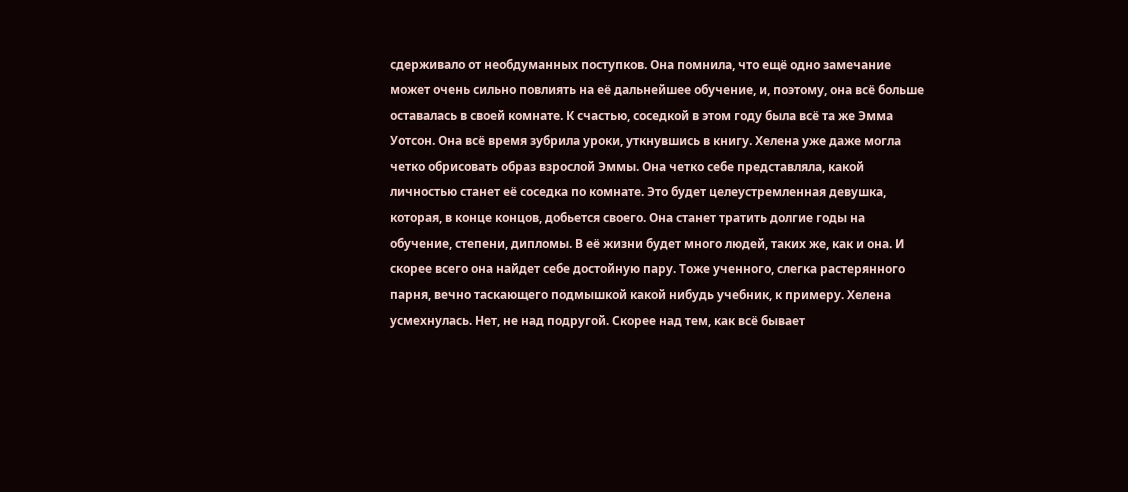сдерживало от необдуманных поступков. Она помнила, что ещё одно замечание может очень сильно повлиять на её дальнейшее обучение, и, поэтому, она всё больше оставалась в своей комнате. К счастью, соседкой в этом году была всё та же Эмма Уотсон. Она всё время зубрила уроки, уткнувшись в книгу. Хелена уже даже могла четко обрисовать образ взрослой Эммы. Она четко себе представляла, какой личностью станет её соседка по комнате. Это будет целеустремленная девушка, которая, в конце концов, добьется своего. Она станет тратить долгие годы на обучение, степени, дипломы. В её жизни будет много людей, таких же, как и она. И скорее всего она найдет себе достойную пару. Тоже ученного, слегка растерянного парня, вечно таскающего подмышкой какой нибудь учебник, к примеру. Хелена усмехнулась. Нет, не над подругой. Скорее над тем, как всё бывает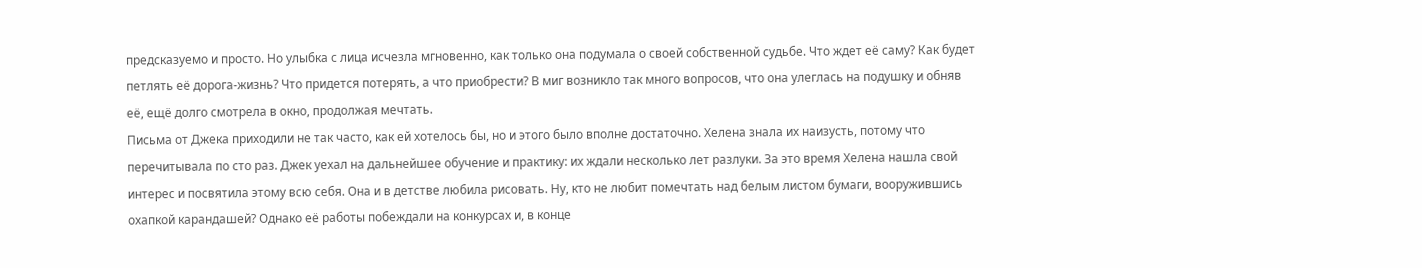предсказуемо и просто. Но улыбка с лица исчезла мгновенно, как только она подумала о своей собственной судьбе. Что ждет её саму? Как будет петлять её дорога-жизнь? Что придется потерять, а что приобрести? В миг возникло так много вопросов, что она улеглась на подушку и обняв её, ещё долго смотрела в окно, продолжая мечтать.
Письма от Джека приходили не так часто, как ей хотелось бы, но и этого было вполне достаточно. Хелена знала их наизусть, потому что перечитывала по сто раз. Джек уехал на дальнейшее обучение и практику: их ждали несколько лет разлуки. За это время Хелена нашла свой интерес и посвятила этому всю себя. Она и в детстве любила рисовать. Ну, кто не любит помечтать над белым листом бумаги, вооружившись охапкой карандашей? Однако её работы побеждали на конкурсах и, в конце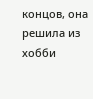концов, она решила из хобби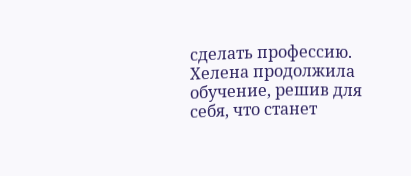сделать профессию. Хелена продолжила обучение, решив для себя, что станет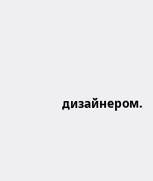дизайнером.